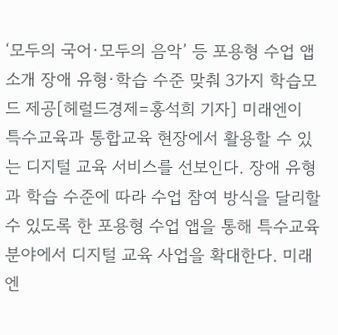‘모두의 국어·모두의 음악’ 등 포용형 수업 앱 소개 장애 유형·학습 수준 맞춰 3가지 학습모드 제공[헤럴드경제=홍석희 기자] 미래엔이 특수교육과 통합교육 현장에서 활용할 수 있는 디지털 교육 서비스를 선보인다. 장애 유형과 학습 수준에 따라 수업 참여 방식을 달리할 수 있도록 한 포용형 수업 앱을 통해 특수교육 분야에서 디지털 교육 사업을 확대한다. 미래엔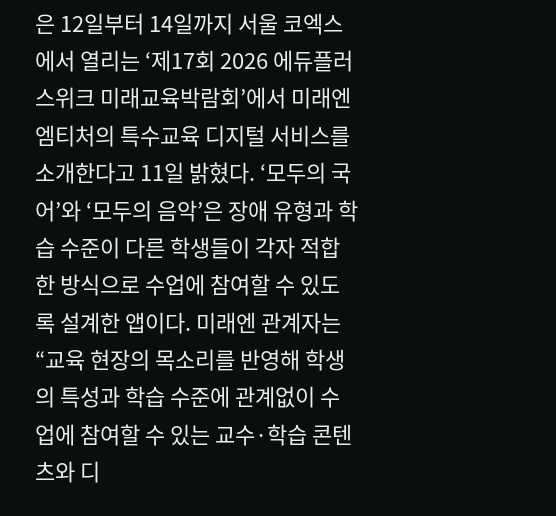은 12일부터 14일까지 서울 코엑스에서 열리는 ‘제17회 2026 에듀플러스위크 미래교육박람회’에서 미래엔 엠티처의 특수교육 디지털 서비스를 소개한다고 11일 밝혔다. ‘모두의 국어’와 ‘모두의 음악’은 장애 유형과 학습 수준이 다른 학생들이 각자 적합한 방식으로 수업에 참여할 수 있도록 설계한 앱이다. 미래엔 관계자는 “교육 현장의 목소리를 반영해 학생의 특성과 학습 수준에 관계없이 수업에 참여할 수 있는 교수·학습 콘텐츠와 디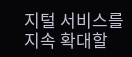지털 서비스를 지속 확대할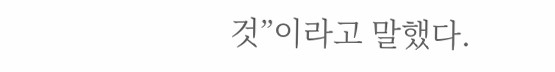것”이라고 말했다.